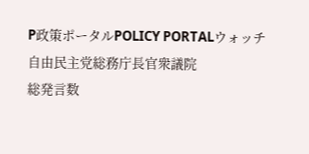P政策ポータルPOLICY PORTALウォッチ
自由民主党総務庁長官衆議院
総発言数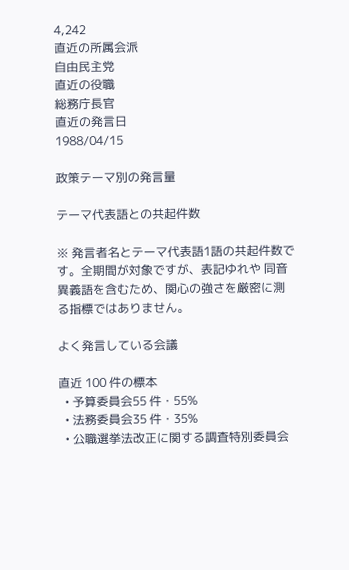4,242
直近の所属会派
自由民主党
直近の役職
総務庁長官
直近の発言日
1988/04/15

政策テーマ別の発言量

テーマ代表語との共起件数

※ 発言者名とテーマ代表語1語の共起件数です。全期間が対象ですが、表記ゆれや 同音異義語を含むため、関心の強さを厳密に測る指標ではありません。

よく発言している会議

直近 100 件の標本
  • 予算委員会55 件・55%
  • 法務委員会35 件・35%
  • 公職選挙法改正に関する調査特別委員会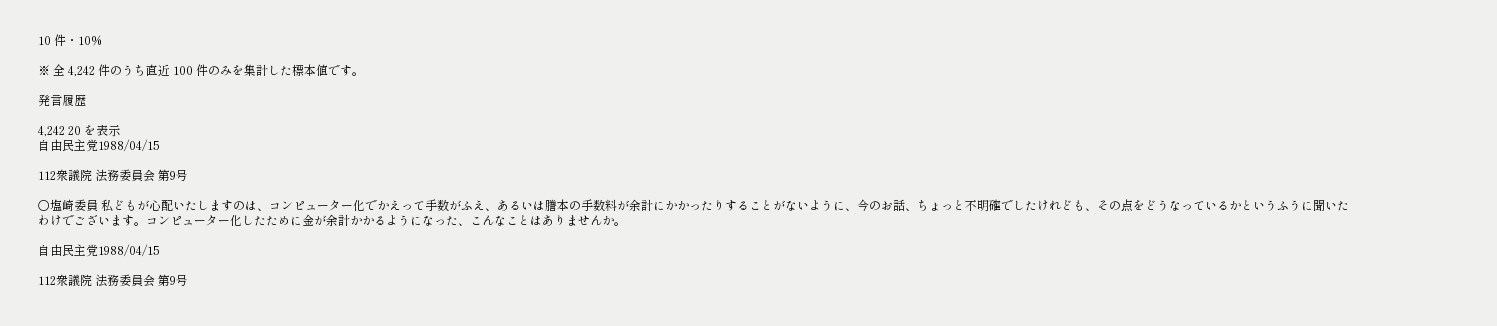10 件・10%

※ 全 4,242 件のうち直近 100 件のみを集計した標本値です。

発言履歴

4,242 20 を表示
自由民主党1988/04/15

112衆議院 法務委員会 第9号

○塩崎委員 私どもが心配いたしますのは、コンピューター化でかえって手数がふえ、あるいは謄本の手数料が余計にかかったりすることがないように、今のお話、ちょっと不明確でしたけれども、その点をどうなっているかというふうに聞いたわけでございます。コンピューター化したために金が余計かかるようになった、こんなことはありませんか。

自由民主党1988/04/15

112衆議院 法務委員会 第9号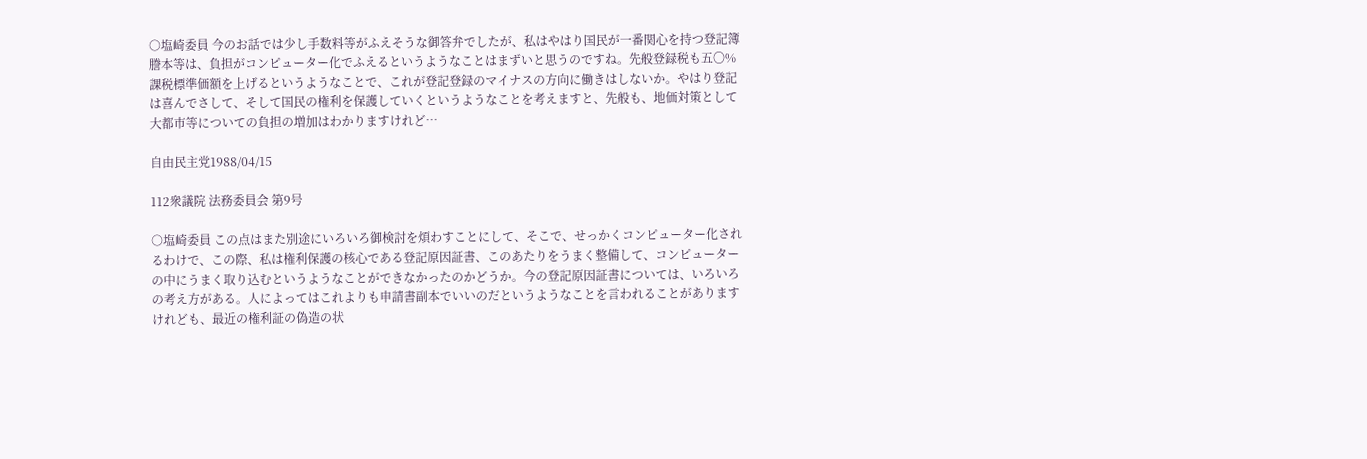○塩崎委員 今のお話では少し手数料等がふえそうな御答弁でしたが、私はやはり国民が一番関心を持つ登記簿謄本等は、負担がコンピューター化でふえるというようなことはまずいと思うのですね。先般登録税も五〇%課税標準価額を上げるというようなことで、これが登記登録のマイナスの方向に働きはしないか。やはり登記は喜んでさして、そして国民の権利を保護していくというようなことを考えますと、先般も、地価対策として大都市等についての負担の増加はわかりますけれど…

自由民主党1988/04/15

112衆議院 法務委員会 第9号

○塩崎委員 この点はまた別途にいろいろ御検討を煩わすことにして、そこで、せっかくコンピューター化されるわけで、この際、私は権利保護の核心である登記原因証書、このあたりをうまく整備して、コンピューターの中にうまく取り込むというようなことができなかったのかどうか。今の登記原因証書については、いろいろの考え方がある。人によってはこれよりも申請書副本でいいのだというようなことを言われることがありますけれども、最近の権利証の偽造の状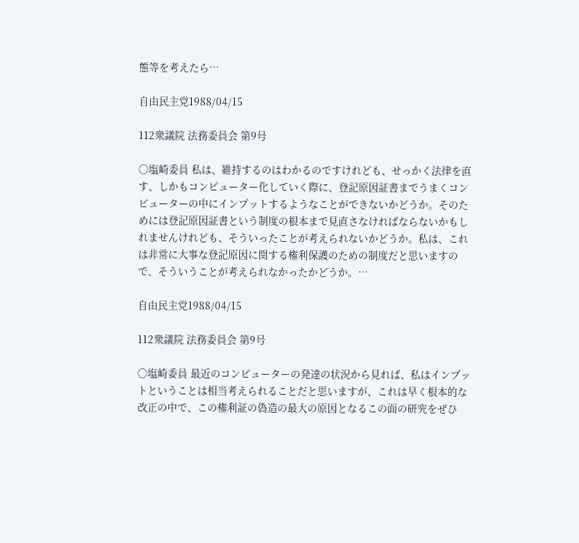態等を考えたら…

自由民主党1988/04/15

112衆議院 法務委員会 第9号

○塩崎委員 私は、維持するのはわかるのですけれども、せっかく法律を直す、しかもコンピューター化していく際に、登記原因証書までうまくコンピューターの中にインプットするようなことができないかどうか。そのためには登記原因証書という制度の根本まで見直さなければならないかもしれませんけれども、そういったことが考えられないかどうか。私は、これは非常に大事な登記原因に関する権利保護のための制度だと思いますので、そういうことが考えられなかったかどうか。…

自由民主党1988/04/15

112衆議院 法務委員会 第9号

○塩崎委員 最近のコンピューターの発達の状況から見れば、私はインプットということは相当考えられることだと思いますが、これは早く根本的な改正の中で、この権利証の偽造の最大の原因となるこの面の研究をぜひ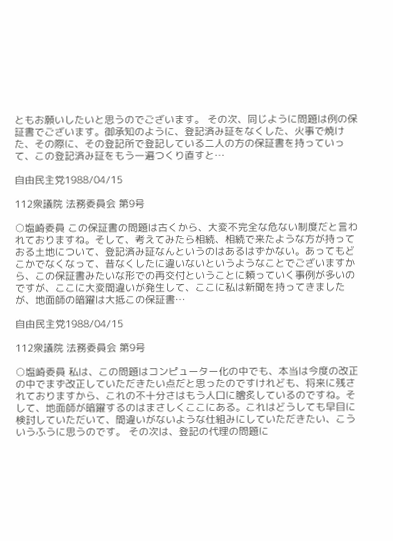ともお願いしたいと思うのでございます。 その次、同じように問題は例の保証書でございます。御承知のように、登記済み証をなくした、火事で焼けた、その際に、その登記所で登記している二人の方の保証書を持っていって、この登記済み証をもう一遍つくり直すと…

自由民主党1988/04/15

112衆議院 法務委員会 第9号

○塩崎委員 この保証書の問題は古くから、大変不完全な危ない制度だと言われておりますね。そして、考えてみたら相続、相続で来たような方が持っておる土地について、登記済み証なんというのはあるはずかない。あってもどこかでなくなって、昔なくしたに違いないというようなことでございますから、この保証書みたいな形での再交付ということに頼っていく事例が多いのですが、ここに大変間違いが発生して、ここに私は新聞を持ってきましたが、地面師の暗躍は大抵この保証書…

自由民主党1988/04/15

112衆議院 法務委員会 第9号

○塩崎委員 私は、この問題はコンピューター化の中でも、本当は今度の改正の中でまず改正していただきたい点だと思ったのですけれども、将来に残されておりますから、これの不十分さはもう人口に膾炙しているのですね。そして、地面師が暗躍するのはまさしくここにある。これはどうしても早目に検討していただいて、間違いがないような仕組みにしていただきたい、こういうふうに思うのです。 その次は、登記の代理の問題に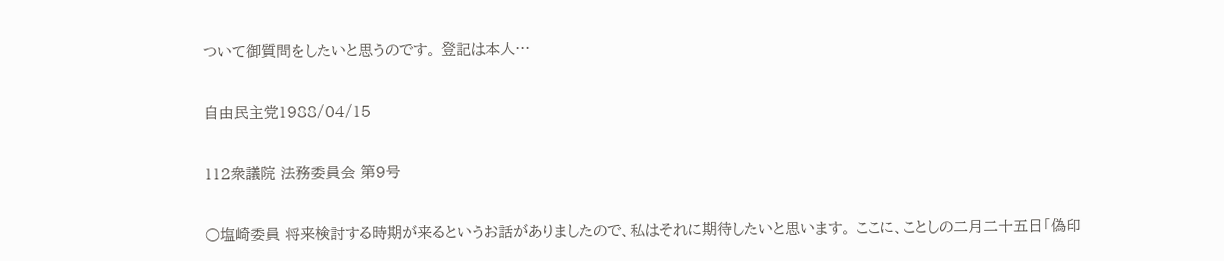ついて御質問をしたいと思うのです。 登記は本人…

自由民主党1988/04/15

112衆議院 法務委員会 第9号

○塩崎委員 将来検討する時期が来るというお話がありましたので、私はそれに期待したいと思います。 ここに、ことしの二月二十五日「偽印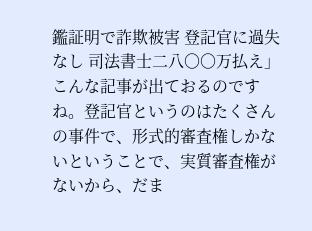鑑証明で詐欺被害 登記官に過失なし 司法書士二八〇〇万払え」こんな記事が出ておるのですね。登記官というのはたくさんの事件で、形式的審査権しかないということで、実質審査権がないから、だま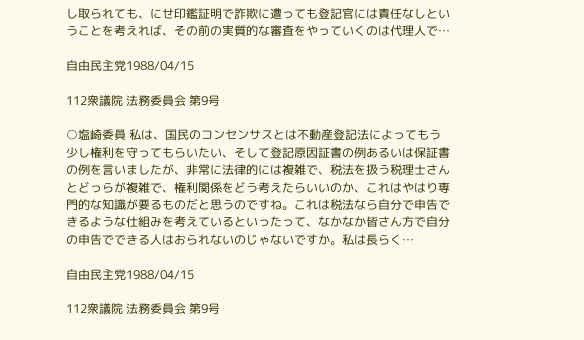し取られても、にせ印鑑証明で詐欺に遭っても登記官には責任なしということを考えれば、その前の実質的な審査をやっていくのは代理人で…

自由民主党1988/04/15

112衆議院 法務委員会 第9号

○塩崎委員 私は、国民のコンセンサスとは不動産登記法によってもう少し権利を守ってもらいたい、そして登記原因証書の例あるいは保証書の例を言いましたが、非常に法律的には複雑で、税法を扱う税理士さんとどっらが複雑で、権利関係をどう考えたらいいのか、これはやはり専門的な知識が要るものだと思うのですね。これは税法なら自分で申告できるような仕組みを考えているといったって、なかなか皆さん方で自分の申告でできる人はおられないのじゃないですか。私は長らく…

自由民主党1988/04/15

112衆議院 法務委員会 第9号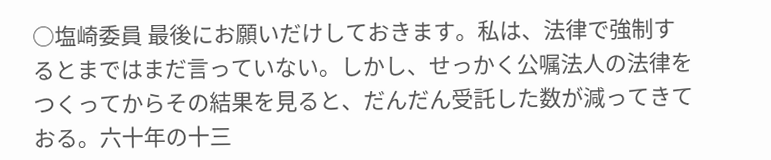○塩崎委員 最後にお願いだけしておきます。私は、法律で強制するとまではまだ言っていない。しかし、せっかく公嘱法人の法律をつくってからその結果を見ると、だんだん受託した数が減ってきておる。六十年の十三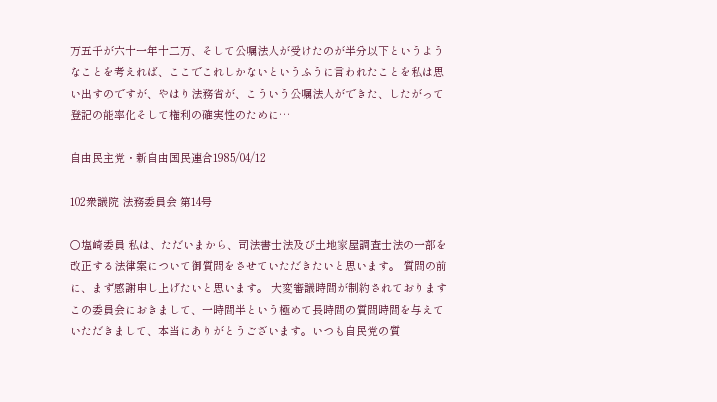万五千が六十一年十二万、そして公嘱法人が受けたのが半分以下というようなことを考えれば、ここでこれしかないというふうに言われたことを私は思い出すのですが、やはり法務省が、こういう公嘱法人ができた、したがって登記の能率化そして権利の確実性のために…

自由民主党・新自由国民連合1985/04/12

102衆議院 法務委員会 第14号

○塩崎委員 私は、ただいまから、司法書士法及び土地家屋調査士法の一部を改正する法律案について御質問をさせていただきたいと思います。 質問の前に、まず感謝申し上げたいと思います。 大変審議時間が制約されておりますこの委員会におきまして、一時間半という極めて長時間の質問時間を与えていただきまして、本当にありがとうございます。いつも自民党の質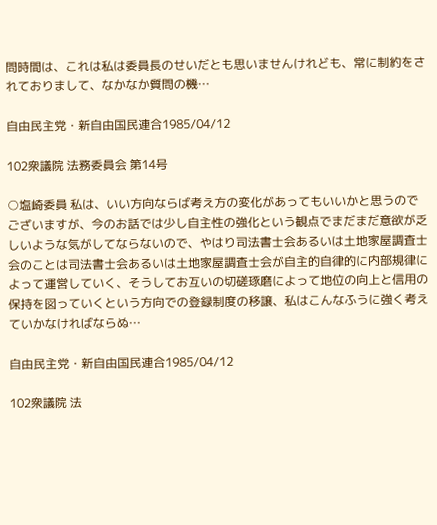問時間は、これは私は委員長のせいだとも思いませんけれども、常に制約をされておりまして、なかなか質問の機…

自由民主党・新自由国民連合1985/04/12

102衆議院 法務委員会 第14号

○塩崎委員 私は、いい方向ならば考え方の変化があってもいいかと思うのでございますが、今のお話では少し自主性の強化という観点でまだまだ意欲が乏しいような気がしてならないので、やはり司法書士会あるいは土地家屋調査士会のことは司法書士会あるいは土地家屋調査士会が自主的自律的に内部規律によって運営していく、そうしてお互いの切磋琢磨によって地位の向上と信用の保持を図っていくという方向での登録制度の移譲、私はこんなふうに強く考えていかなければならぬ…

自由民主党・新自由国民連合1985/04/12

102衆議院 法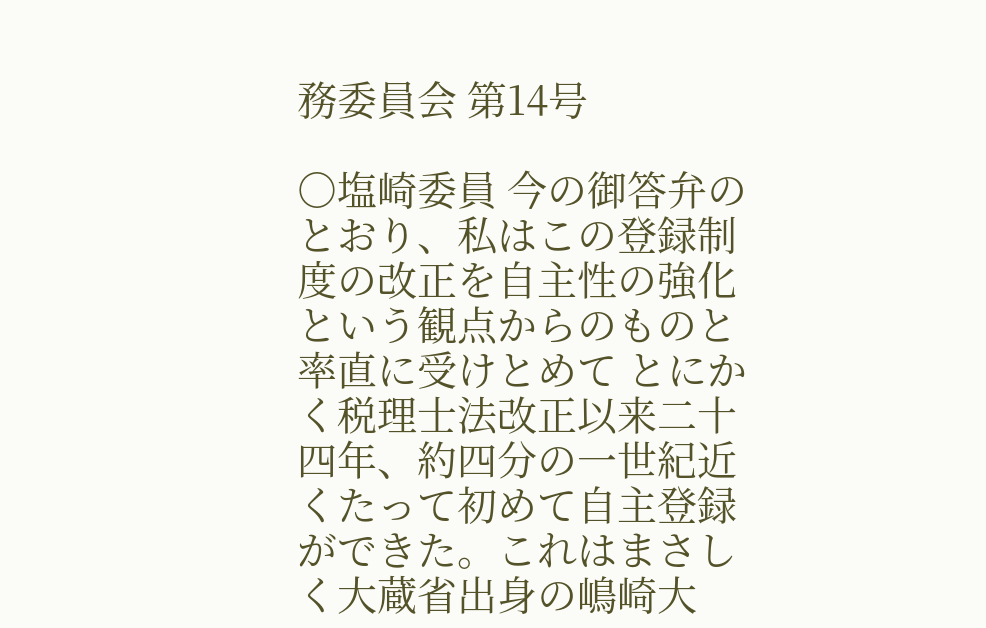務委員会 第14号

○塩崎委員 今の御答弁のとおり、私はこの登録制度の改正を自主性の強化という観点からのものと率直に受けとめて とにかく税理士法改正以来二十四年、約四分の一世紀近くたって初めて自主登録ができた。これはまさしく大蔵省出身の嶋崎大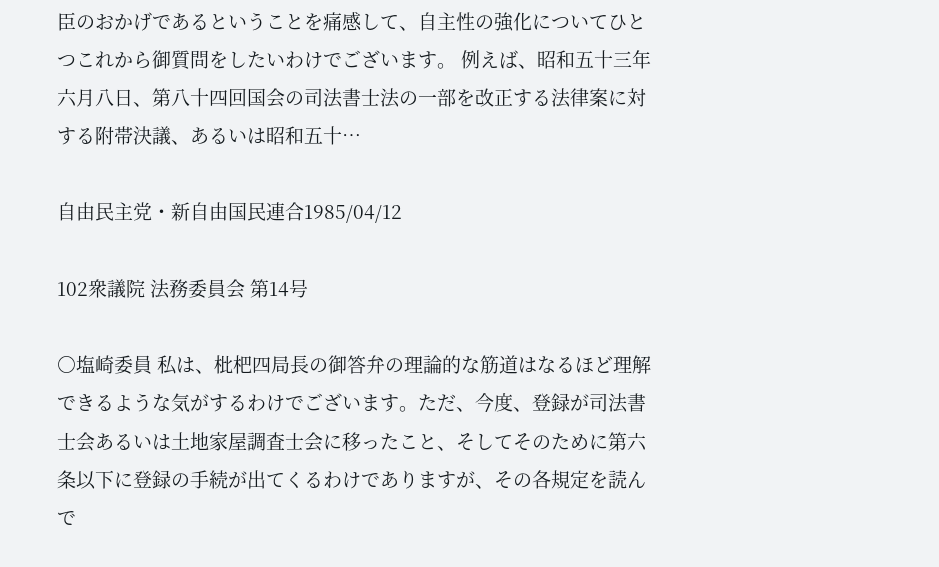臣のおかげであるということを痛感して、自主性の強化についてひとつこれから御質問をしたいわけでございます。 例えば、昭和五十三年六月八日、第八十四回国会の司法書士法の一部を改正する法律案に対する附帯決議、あるいは昭和五十…

自由民主党・新自由国民連合1985/04/12

102衆議院 法務委員会 第14号

○塩崎委員 私は、枇杷四局長の御答弁の理論的な筋道はなるほど理解できるような気がするわけでございます。ただ、今度、登録が司法書士会あるいは土地家屋調査士会に移ったこと、そしてそのために第六条以下に登録の手続が出てくるわけでありますが、その各規定を読んで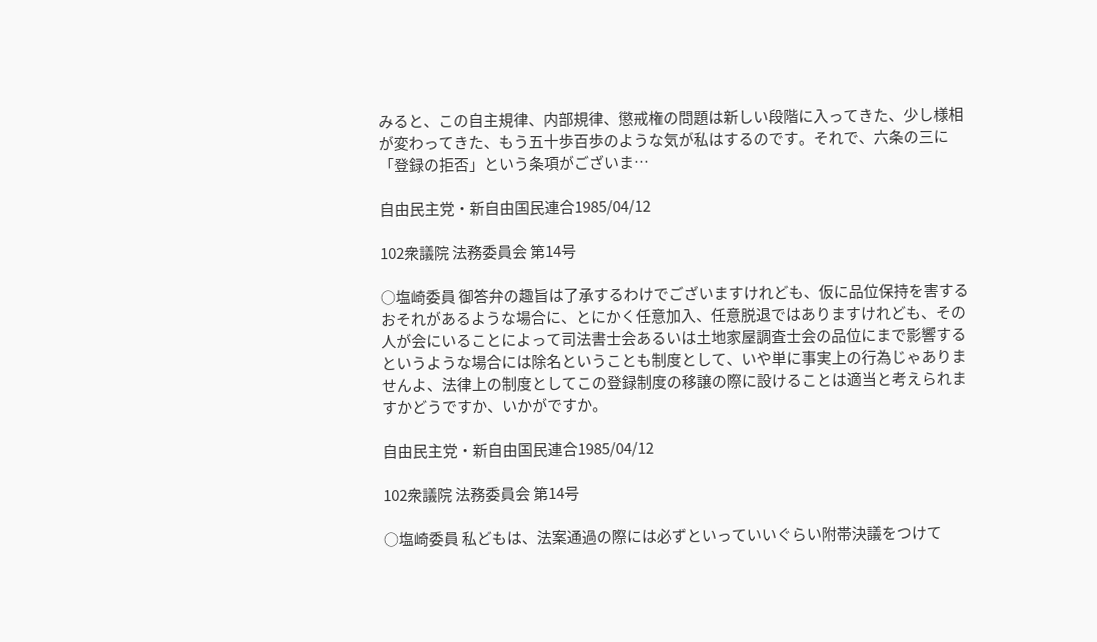みると、この自主規律、内部規律、懲戒権の問題は新しい段階に入ってきた、少し様相が変わってきた、もう五十歩百歩のような気が私はするのです。それで、六条の三に「登録の拒否」という条項がございま…

自由民主党・新自由国民連合1985/04/12

102衆議院 法務委員会 第14号

○塩崎委員 御答弁の趣旨は了承するわけでございますけれども、仮に品位保持を害するおそれがあるような場合に、とにかく任意加入、任意脱退ではありますけれども、その人が会にいることによって司法書士会あるいは土地家屋調査士会の品位にまで影響するというような場合には除名ということも制度として、いや単に事実上の行為じゃありませんよ、法律上の制度としてこの登録制度の移譲の際に設けることは適当と考えられますかどうですか、いかがですか。

自由民主党・新自由国民連合1985/04/12

102衆議院 法務委員会 第14号

○塩崎委員 私どもは、法案通過の際には必ずといっていいぐらい附帯決議をつけて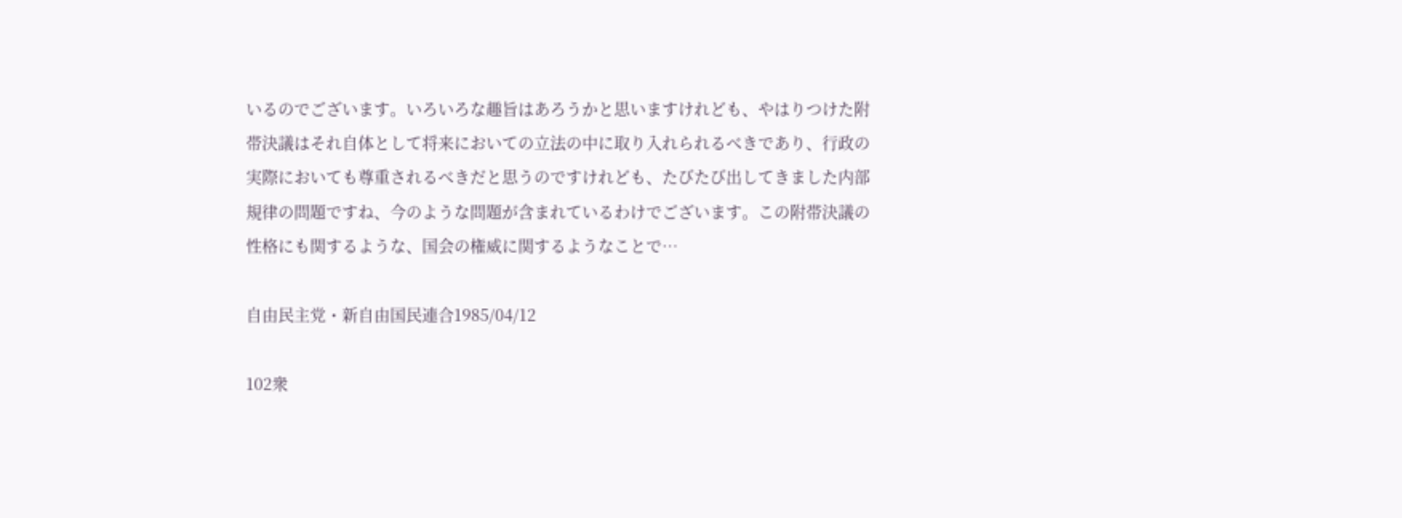いるのでございます。いろいろな趣旨はあろうかと思いますけれども、やはりつけた附帯決議はそれ自体として将来においての立法の中に取り入れられるべきであり、行政の実際においても尊重されるべきだと思うのですけれども、たびたび出してきました内部規律の問題ですね、今のような問題が含まれているわけでございます。この附帯決議の性格にも関するような、国会の権威に関するようなことで…

自由民主党・新自由国民連合1985/04/12

102衆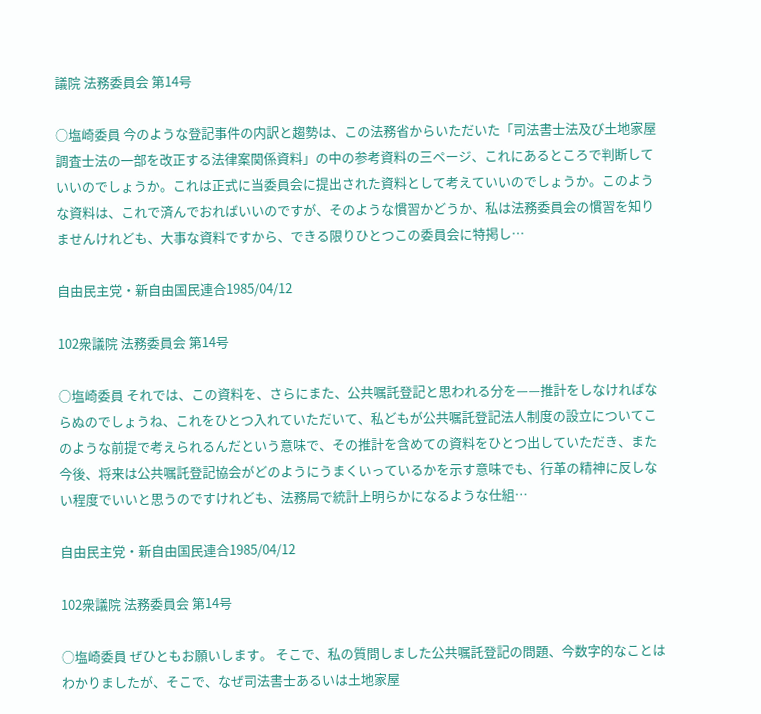議院 法務委員会 第14号

○塩崎委員 今のような登記事件の内訳と趨勢は、この法務省からいただいた「司法書士法及び土地家屋調査士法の一部を改正する法律案関係資料」の中の参考資料の三ページ、これにあるところで判断していいのでしょうか。これは正式に当委員会に提出された資料として考えていいのでしょうか。このような資料は、これで済んでおればいいのですが、そのような慣習かどうか、私は法務委員会の慣習を知りませんけれども、大事な資料ですから、できる限りひとつこの委員会に特掲し…

自由民主党・新自由国民連合1985/04/12

102衆議院 法務委員会 第14号

○塩崎委員 それでは、この資料を、さらにまた、公共嘱託登記と思われる分を——推計をしなければならぬのでしょうね、これをひとつ入れていただいて、私どもが公共嘱託登記法人制度の設立についてこのような前提で考えられるんだという意味で、その推計を含めての資料をひとつ出していただき、また今後、将来は公共嘱託登記協会がどのようにうまくいっているかを示す意味でも、行革の精神に反しない程度でいいと思うのですけれども、法務局で統計上明らかになるような仕組…

自由民主党・新自由国民連合1985/04/12

102衆議院 法務委員会 第14号

○塩崎委員 ぜひともお願いします。 そこで、私の質問しました公共嘱託登記の問題、今数字的なことはわかりましたが、そこで、なぜ司法書士あるいは土地家屋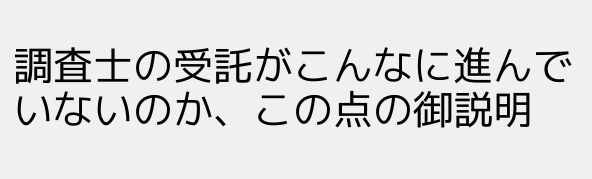調査士の受託がこんなに進んでいないのか、この点の御説明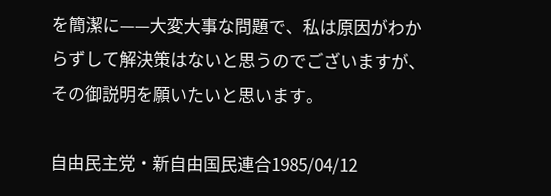を簡潔に——大変大事な問題で、私は原因がわからずして解決策はないと思うのでございますが、その御説明を願いたいと思います。

自由民主党・新自由国民連合1985/04/12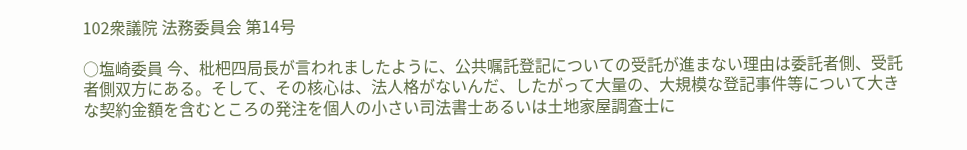102衆議院 法務委員会 第14号

○塩崎委員 今、枇杷四局長が言われましたように、公共嘱託登記についての受託が進まない理由は委託者側、受託者側双方にある。そして、その核心は、法人格がないんだ、したがって大量の、大規模な登記事件等について大きな契約金額を含むところの発注を個人の小さい司法書士あるいは土地家屋調査士に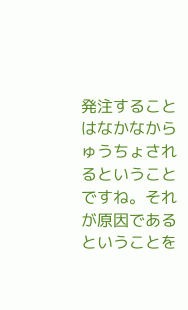発注することはなかなからゅうちょされるということですね。それが原因であるということを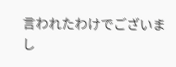言われたわけでございまし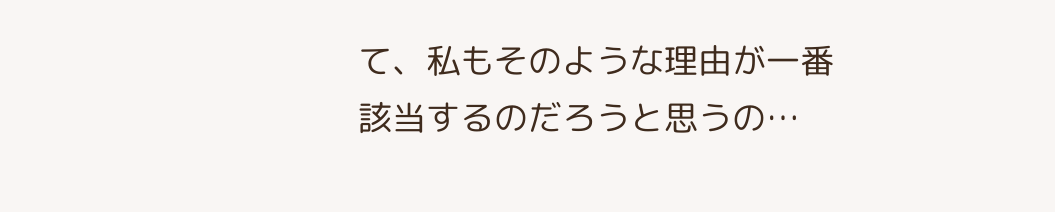て、私もそのような理由が一番該当するのだろうと思うの…